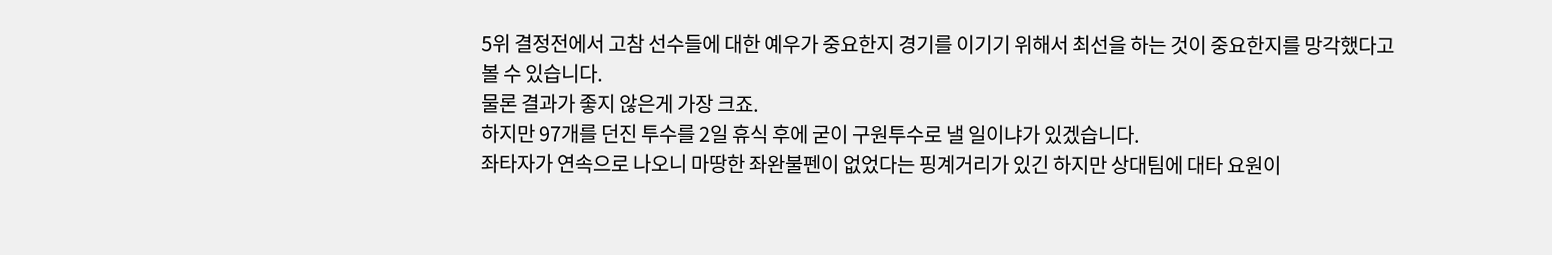5위 결정전에서 고참 선수들에 대한 예우가 중요한지 경기를 이기기 위해서 최선을 하는 것이 중요한지를 망각했다고 볼 수 있습니다.
물론 결과가 좋지 않은게 가장 크죠.
하지만 97개를 던진 투수를 2일 휴식 후에 굳이 구원투수로 낼 일이냐가 있겠습니다.
좌타자가 연속으로 나오니 마땅한 좌완불펜이 없었다는 핑계거리가 있긴 하지만 상대팀에 대타 요원이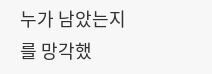누가 남았는지를 망각했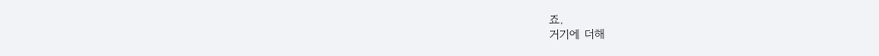죠.
거기에 더해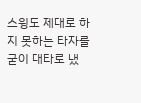스윙도 제대로 하지 못하는 타자를 굳이 대타로 냈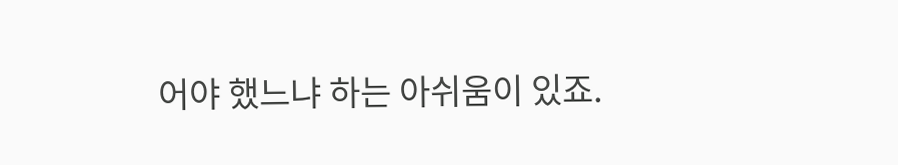어야 했느냐 하는 아쉬움이 있죠.